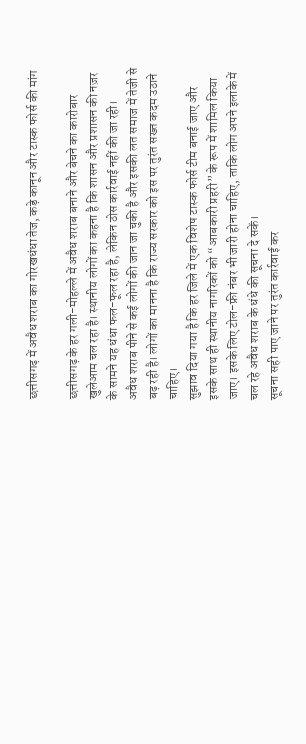छत्तीसगढ़ में अवैध शराब का गोरखधंधा तेज, कड़े कानून और टास्क फोर्स की मांग

छत्तीसगढ़ के हर गली-मोहल्ले में अवैध शराब बनाने और बेचने का कारोबार खुलेआम चल रहा है। स्थानीय लोगों का कहना है कि शासन और प्रशासन की नज़र के सामने यह धंधा फल-फूल रहा है, लेकिन ठोस कार्रवाई नहीं की जा रही।
अवैध शराब पीने से कई लोगों की जान जा चुकी है और इसकी लत समाज में तेजी से बढ़ रही है। लोगों का मानना है कि राज्य सरकार को इस पर तुरंत सख्त कदम उठाने चाहिए।
सुझाव दिया गया है कि हर जिले में एक विशेष टास्क फोर्स टीम बनाई जाए और इसके साथ ही स्थानीय नागरिकों को “आबकारी प्रहरी” के रूप में शामिल किया जाए। इसके लिए टोल-फ्री नंबर भी जारी होना चाहिए, ताकि लोग अपने इलाके में चल रहे अवैध शराब के धंधे की सूचना दे सकें।
सूचना सही पाए जाने पर तुरंत कार्रवाई कर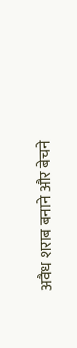अवैध शराब बनाने और बेचने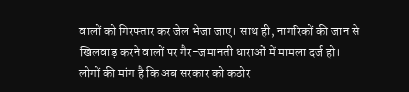वालों को गिरफ्तार कर जेल भेजा जाए। साथ ही, नागरिकों की जान से खिलवाड़ करने वालों पर गैर-जमानती धाराओं में मामला दर्ज हो।
लोगों की मांग है कि अब सरकार को कठोर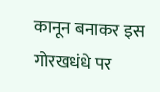कानून बनाकर इस गोरखधंधे पर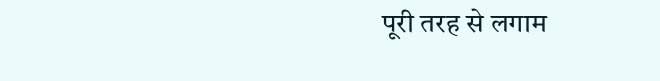पूरी तरह से लगाम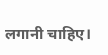लगानी चाहिए।